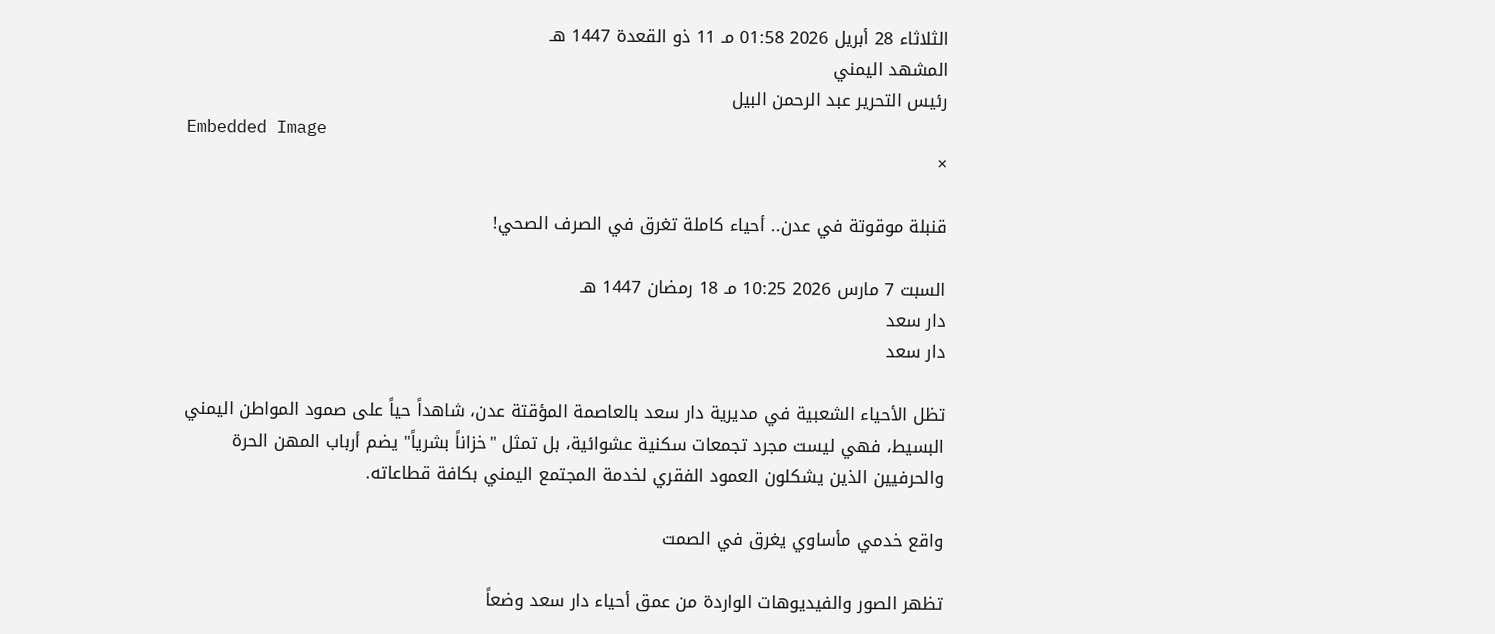الثلاثاء 28 أبريل 2026 01:58 مـ 11 ذو القعدة 1447 هـ
المشهد اليمني
رئيس التحرير عبد الرحمن البيل
Embedded Image
×

قنبلة موقوتة في عدن.. أحياء كاملة تغرق في الصرف الصحي!

السبت 7 مارس 2026 10:25 مـ 18 رمضان 1447 هـ
دار سعد
دار سعد

تظل الأحياء الشعبية في مديرية دار سعد بالعاصمة المؤقتة عدن، شاهداً حياً على صمود المواطن اليمني البسيط، فهي ليست مجرد تجمعات سكنية عشوائية، بل تمثل "خزاناً بشرياً" يضم أرباب المهن الحرة والحرفيين الذين يشكلون العمود الفقري لخدمة المجتمع اليمني بكافة قطاعاته.

واقع خدمي مأساوي يغرق في الصمت

تظهر الصور والفيديوهات الواردة من عمق أحياء دار سعد وضعاً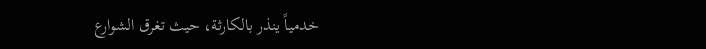خدمياً ينذر بالكارثة، حيث تغرق الشوارع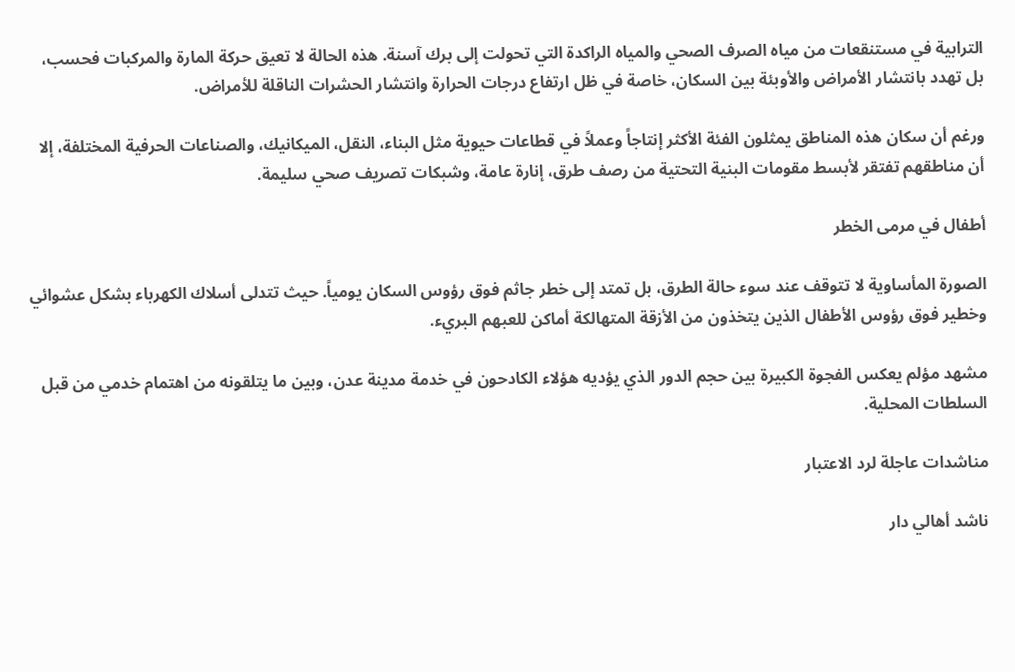الترابية في مستنقعات من مياه الصرف الصحي والمياه الراكدة التي تحولت إلى برك آسنة. هذه الحالة لا تعيق حركة المارة والمركبات فحسب، بل تهدد بانتشار الأمراض والأوبئة بين السكان، خاصة في ظل ارتفاع درجات الحرارة وانتشار الحشرات الناقلة للأمراض.

ورغم أن سكان هذه المناطق يمثلون الفئة الأكثر إنتاجاً وعملاً في قطاعات حيوية مثل البناء، النقل، الميكانيك، والصناعات الحرفية المختلفة، إلا أن مناطقهم تفتقر لأبسط مقومات البنية التحتية من رصف طرق، إنارة عامة، وشبكات تصريف صحي سليمة.

أطفال في مرمى الخطر

الصورة المأساوية لا تتوقف عند سوء حالة الطرق، بل تمتد إلى خطر جاثم فوق رؤوس السكان يومياً. حيث تتدلى أسلاك الكهرباء بشكل عشوائي وخطير فوق رؤوس الأطفال الذين يتخذون من الأزقة المتهالكة أماكن للعبهم البريء.

مشهد مؤلم يعكس الفجوة الكبيرة بين حجم الدور الذي يؤديه هؤلاء الكادحون في خدمة مدينة عدن، وبين ما يتلقونه من اهتمام خدمي من قبل السلطات المحلية.

مناشدات عاجلة لرد الاعتبار

ناشد أهالي دار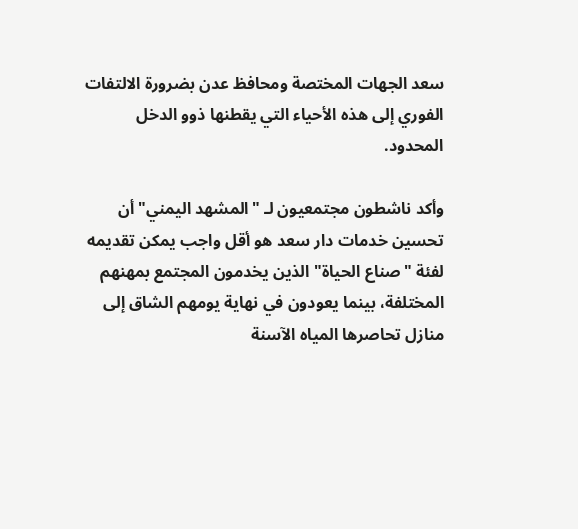سعد الجهات المختصة ومحافظ عدن بضرورة الالتفات الفوري إلى هذه الأحياء التي يقطنها ذوو الدخل المحدود.

وأكد ناشطون مجتمعيون لـ "المشهد اليمني" أن تحسين خدمات دار سعد هو أقل واجب يمكن تقديمه لفئة "صناع الحياة" الذين يخدمون المجتمع بمهنهم المختلفة، بينما يعودون في نهاية يومهم الشاق إلى منازل تحاصرها المياه الآسنة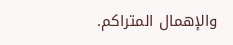والإهمال المتراكم.